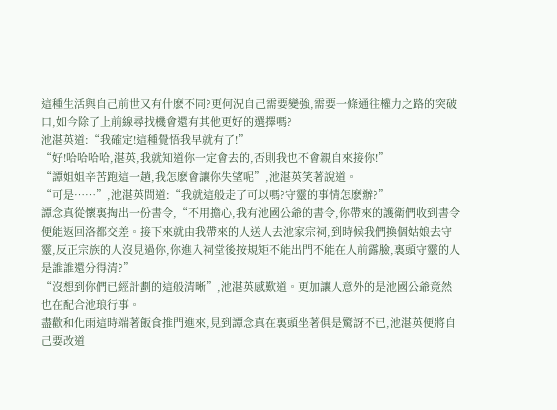這種生活與自己前世又有什麽不同?更何況自己需要變強,需要一條通往權力之路的突破口,如今除了上前線尋找機會還有其他更好的選擇嗎?
池湛英道:“我確定!這種覺悟我早就有了!”
“好!哈哈哈哈,湛英,我就知道你一定會去的,否則我也不會親自來接你!”
“譚姐姐辛苦跑這一趟,我怎麽會讓你失望呢”,池湛英笑著說道。
“可是……”,池湛英問道:“我就這般走了可以嗎?守靈的事情怎麽辦?”
譚念真從懷裏掏出一份書令,“不用擔心,我有池國公爺的書令,你帶來的護衛們收到書令便能返回洛都交差。接下來就由我帶來的人送人去池家宗祠,到時候我們換個姑娘去守靈,反正宗族的人沒見過你,你進入祠堂後按規矩不能出門不能在人前露臉,裏頭守靈的人是誰誰還分得清?”
“沒想到你們已經計劃的這般清晰”,池湛英感歎道。更加讓人意外的是池國公爺竟然也在配合池琅行事。
盡歡和化雨這時端著飯食推門進來,見到譚念真在裏頭坐著俱是驚訝不已,池湛英便將自己要改道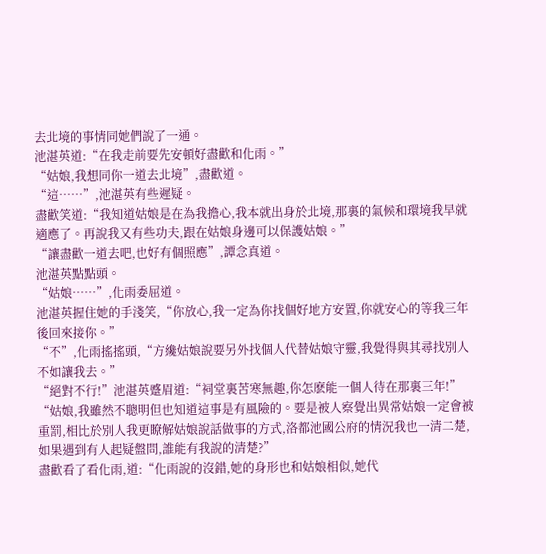去北境的事情同她們說了一通。
池湛英道:“在我走前要先安頓好盡歡和化雨。”
“姑娘,我想同你一道去北境”,盡歡道。
“這……”,池湛英有些遲疑。
盡歡笑道:“我知道姑娘是在為我擔心,我本就出身於北境,那裏的氣候和環境我早就適應了。再說我又有些功夫,跟在姑娘身邊可以保護姑娘。”
“讓盡歡一道去吧,也好有個照應”,譚念真道。
池湛英點點頭。
“姑娘……”,化雨委屈道。
池湛英握住她的手淺笑,“你放心,我一定為你找個好地方安置,你就安心的等我三年後回來接你。”
“不”,化雨搖搖頭,“方纔姑娘說要另外找個人代替姑娘守靈,我覺得與其尋找別人不如讓我去。”
“絕對不行!”池湛英蹙眉道:“祠堂裏苦寒無趣,你怎麽能一個人待在那裏三年!”
“姑娘,我雖然不聰明但也知道這事是有風險的。要是被人察覺出異常姑娘一定會被重罰,相比於別人我更瞭解姑娘說話做事的方式,洛都池國公府的情況我也一清二楚,如果遇到有人起疑盤問,誰能有我說的清楚?”
盡歡看了看化雨,道:“化雨說的沒錯,她的身形也和姑娘相似,她代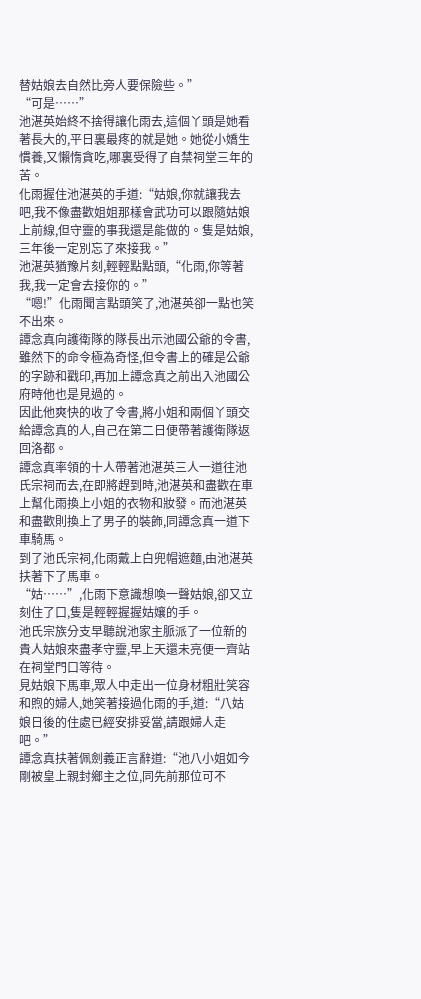替姑娘去自然比旁人要保險些。”
“可是……”
池湛英始終不捨得讓化雨去,這個丫頭是她看著長大的,平日裏最疼的就是她。她從小嬌生慣養,又懶惰貪吃,哪裏受得了自禁祠堂三年的苦。
化雨握住池湛英的手道:“姑娘,你就讓我去吧,我不像盡歡姐姐那樣會武功可以跟隨姑娘上前線,但守靈的事我還是能做的。隻是姑娘,三年後一定別忘了來接我。”
池湛英猶豫片刻,輕輕點點頭,“化雨,你等著我,我一定會去接你的。”
“嗯!”化雨聞言點頭笑了,池湛英卻一點也笑不出來。
譚念真向護衛隊的隊長出示池國公爺的令書,雖然下的命令極為奇怪,但令書上的確是公爺的字跡和戳印,再加上譚念真之前出入池國公府時他也是見過的。
因此他爽快的收了令書,將小姐和兩個丫頭交給譚念真的人,自己在第二日便帶著護衛隊返回洛都。
譚念真率領的十人帶著池湛英三人一道往池氏宗祠而去,在即將趕到時,池湛英和盡歡在車上幫化雨換上小姐的衣物和妝發。而池湛英和盡歡則換上了男子的裝飾,同譚念真一道下車騎馬。
到了池氏宗祠,化雨戴上白兜帽遮麵,由池湛英扶著下了馬車。
“姑……”,化雨下意識想喚一聲姑娘,卻又立刻住了口,隻是輕輕握握姑孃的手。
池氏宗族分支早聽說池家主脈派了一位新的貴人姑娘來盡孝守靈,早上天還未亮便一齊站在祠堂門口等待。
見姑娘下馬車,眾人中走出一位身材粗壯笑容和煦的婦人,她笑著接過化雨的手,道:“八姑娘日後的住處已經安排妥當,請跟婦人走吧。”
譚念真扶著佩劍義正言辭道:“池八小姐如今剛被皇上親封鄉主之位,同先前那位可不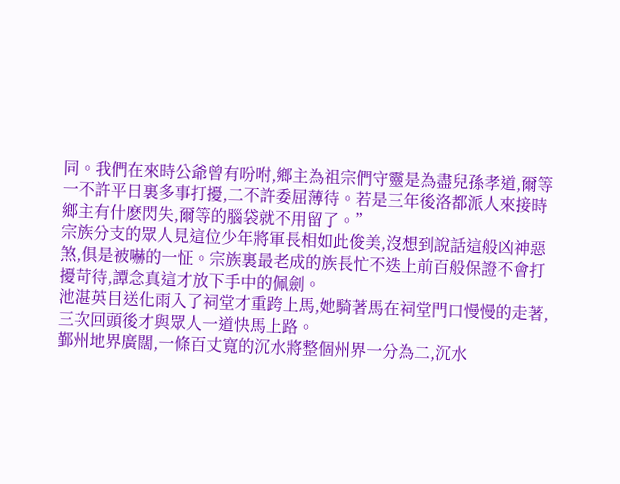同。我們在來時公爺曾有吩咐,鄉主為祖宗們守靈是為盡兒孫孝道,爾等一不許平日裏多事打擾,二不許委屈薄待。若是三年後洛都派人來接時鄉主有什麽閃失,爾等的腦袋就不用留了。”
宗族分支的眾人見這位少年將軍長相如此俊美,沒想到說話這般凶神惡煞,俱是被嚇的一怔。宗族裏最老成的族長忙不迭上前百般保證不會打擾苛待,譚念真這才放下手中的佩劍。
池湛英目送化雨入了祠堂才重跨上馬,她騎著馬在祠堂門口慢慢的走著,三次回頭後才與眾人一道快馬上路。
鄞州地界廣闊,一條百丈寬的沉水將整個州界一分為二,沉水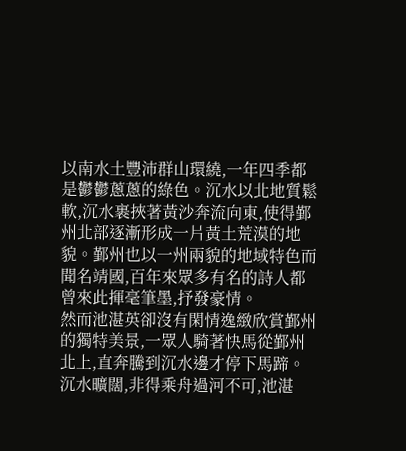以南水土豐沛群山環繞,一年四季都是鬱鬱蔥蔥的綠色。沉水以北地質鬆軟,沉水裹挾著黃沙奔流向東,使得鄞州北部逐漸形成一片黃土荒漠的地貌。鄞州也以一州兩貌的地域特色而聞名靖國,百年來眾多有名的詩人都曾來此揮毫筆墨,抒發豪情。
然而池湛英卻沒有閑情逸緻欣賞鄞州的獨特美景,一眾人騎著快馬從鄞州北上,直奔騰到沉水邊才停下馬蹄。
沉水曠闊,非得乘舟過河不可,池湛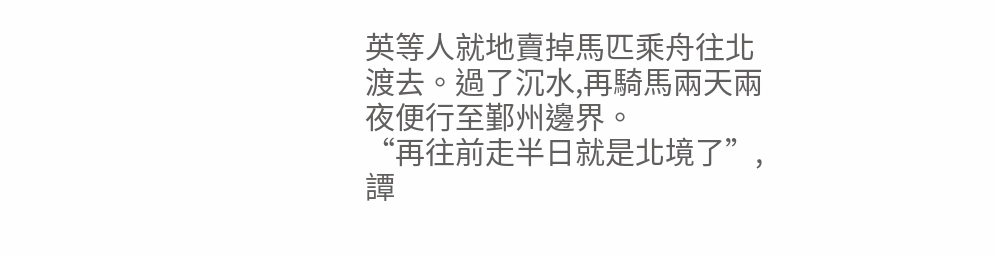英等人就地賣掉馬匹乘舟往北渡去。過了沉水,再騎馬兩天兩夜便行至鄞州邊界。
“再往前走半日就是北境了”,譚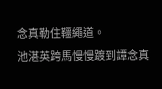念真勒住韁繩道。
池湛英跨馬慢慢踱到譚念真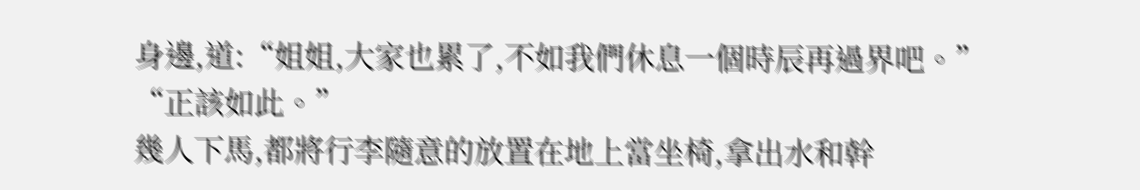身邊,道:“姐姐,大家也累了,不如我們休息一個時辰再過界吧。”
“正該如此。”
幾人下馬,都將行李隨意的放置在地上當坐椅,拿出水和幹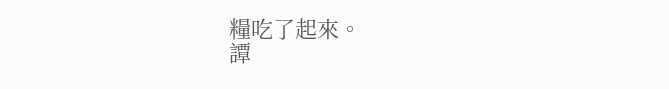糧吃了起來。
譚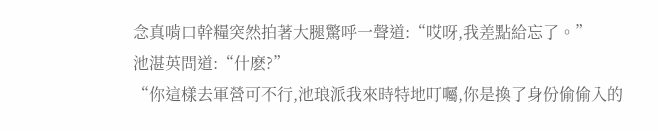念真啃口幹糧突然拍著大腿驚呼一聲道:“哎呀,我差點給忘了。”
池湛英問道:“什麽?”
“你這樣去軍營可不行,池琅派我來時特地叮囑,你是換了身份偷偷入的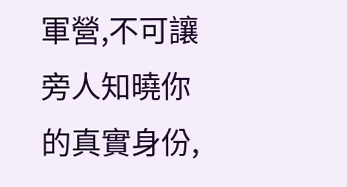軍營,不可讓旁人知曉你的真實身份,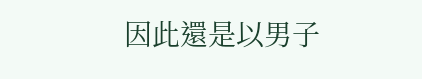因此還是以男子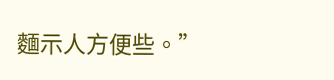麵示人方便些。”